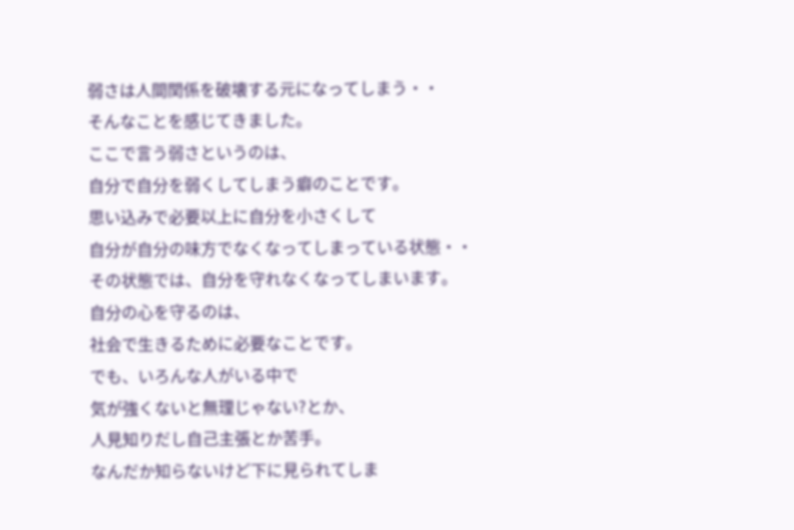弱さは人間関係を破壊する元になってしまう・・
そんなことを感じてきました。
ここで言う弱さというのは、
自分で自分を弱くしてしまう癖のことです。
思い込みで必要以上に自分を小さくして
自分が自分の味方でなくなってしまっている状態・・
その状態では、自分を守れなくなってしまいます。
自分の心を守るのは、
社会で生きるために必要なことです。
でも、いろんな人がいる中で
気が強くないと無理じゃない?とか、
人見知りだし自己主張とか苦手。
なんだか知らないけど下に見られてしま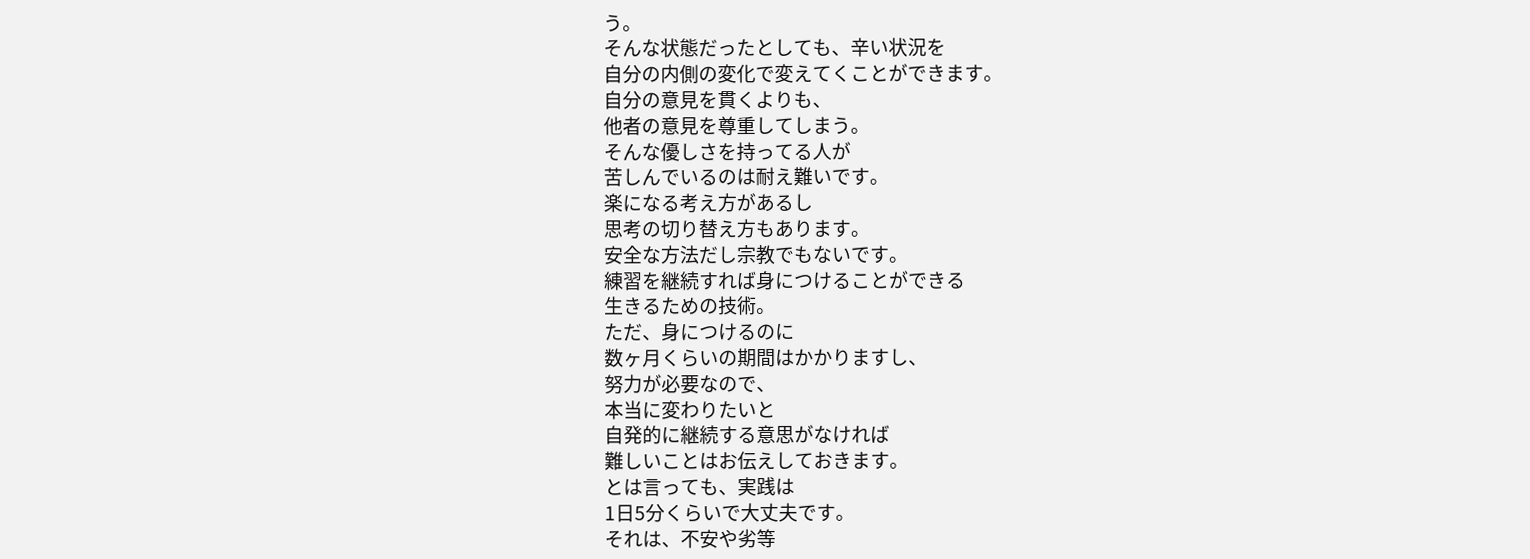う。
そんな状態だったとしても、辛い状況を
自分の内側の変化で変えてくことができます。
自分の意見を貫くよりも、
他者の意見を尊重してしまう。
そんな優しさを持ってる人が
苦しんでいるのは耐え難いです。
楽になる考え方があるし
思考の切り替え方もあります。
安全な方法だし宗教でもないです。
練習を継続すれば身につけることができる
生きるための技術。
ただ、身につけるのに
数ヶ月くらいの期間はかかりますし、
努力が必要なので、
本当に変わりたいと
自発的に継続する意思がなければ
難しいことはお伝えしておきます。
とは言っても、実践は
1日5分くらいで大丈夫です。
それは、不安や劣等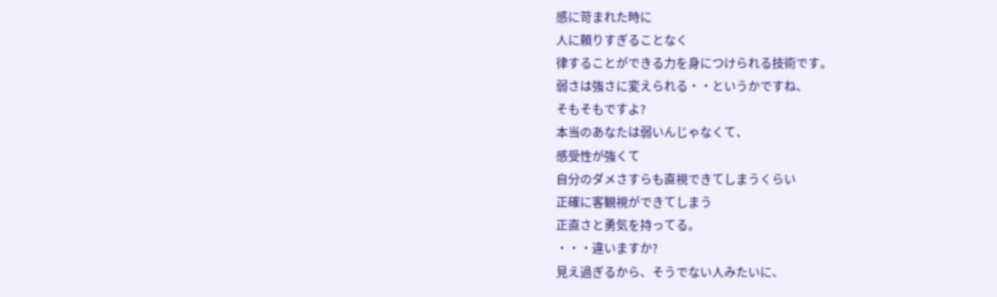感に苛まれた時に
人に頼りすぎることなく
律することができる力を身につけられる技術です。
弱さは強さに変えられる・・というかですね、
そもそもですよ?
本当のあなたは弱いんじゃなくて、
感受性が強くて
自分のダメさすらも直視できてしまうくらい
正確に客観視ができてしまう
正直さと勇気を持ってる。
・・・違いますか?
見え過ぎるから、そうでない人みたいに、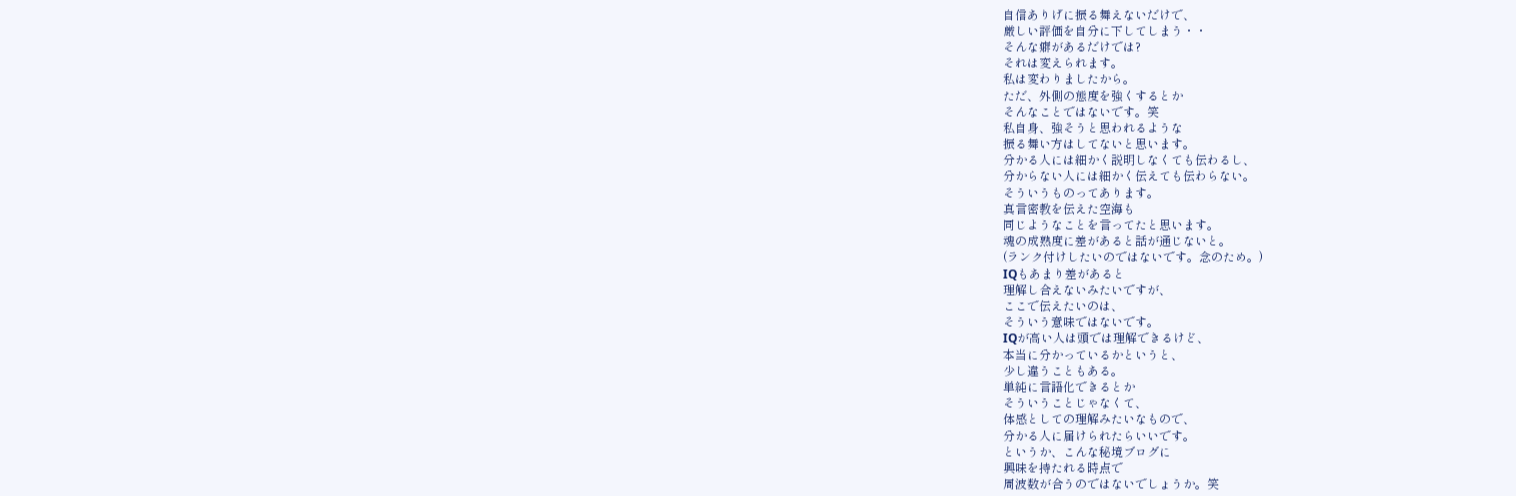自信ありげに振る舞えないだけで、
厳しい評価を自分に下してしまう・・
そんな癖があるだけでは?
それは変えられます。
私は変わりましたから。
ただ、外側の態度を強くするとか
そんなことではないです。笑
私自身、強そうと思われるような
振る舞い方はしてないと思います。
分かる人には細かく説明しなくても伝わるし、
分からない人には細かく伝えても伝わらない。
そういうものってあります。
真言密教を伝えた空海も
同じようなことを言ってたと思います。
魂の成熟度に差があると話が通じないと。
(ランク付けしたいのではないです。念のため。)
IQもあまり差があると
理解し合えないみたいですが、
ここで伝えたいのは、
そういう意味ではないです。
IQが高い人は頭では理解できるけど、
本当に分かっているかというと、
少し違うこともある。
単純に言語化できるとか
そういうことじゃなくて、
体感としての理解みたいなもので、
分かる人に届けられたらいいです。
というか、こんな秘境ブログに
興味を持たれる時点で
周波数が合うのではないでしょうか。笑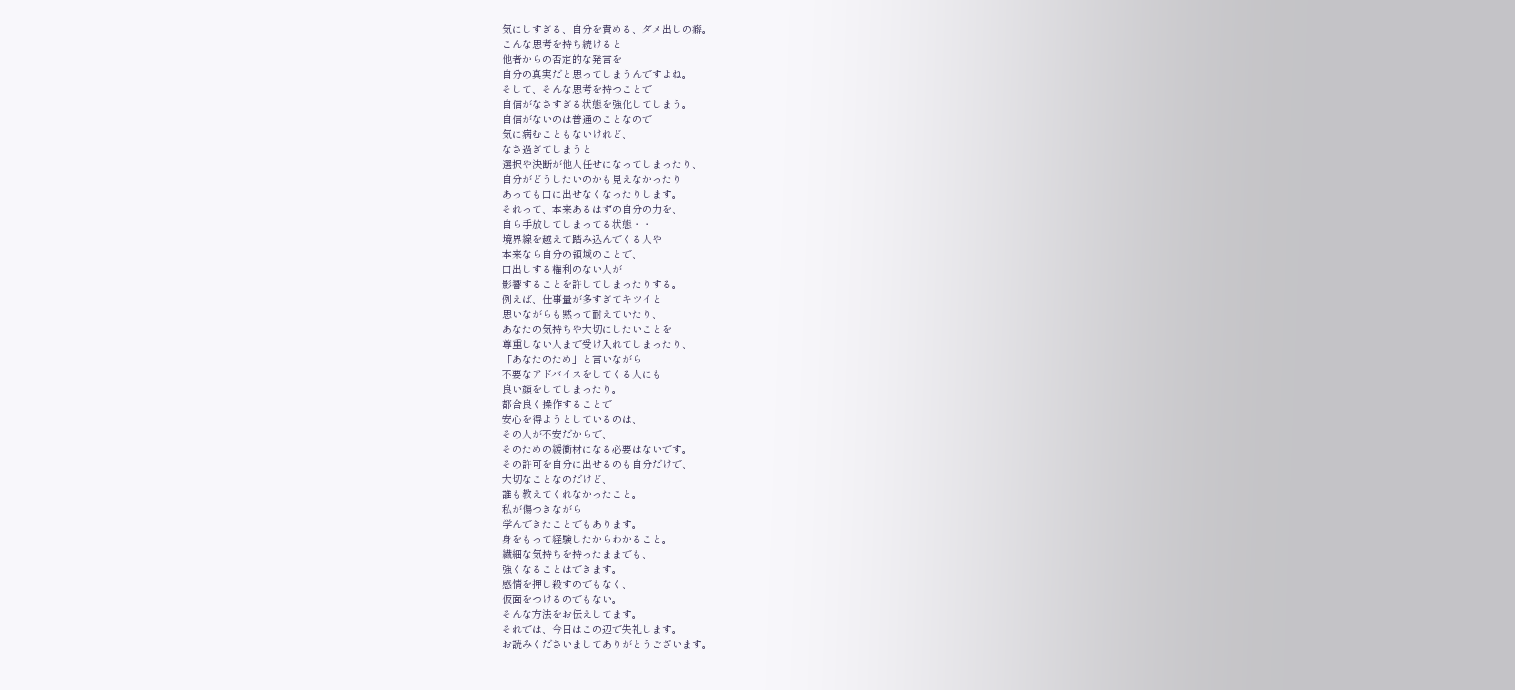気にしすぎる、自分を責める、ダメ出しの癖。
こんな思考を持ち続けると
他者からの否定的な発言を
自分の真実だと思ってしまうんですよね。
そして、そんな思考を持つことで
自信がなさすぎる状態を強化してしまう。
自信がないのは普通のことなので
気に病むこともないけれど、
なさ過ぎてしまうと
選択や決断が他人任せになってしまったり、
自分がどうしたいのかも見えなかったり
あっても口に出せなくなったりします。
それって、本来あるはずの自分の力を、
自ら手放してしまってる状態・・
境界線を越えて踏み込んでくる人や
本来なら自分の領域のことで、
口出しする権利のない人が
影響することを許してしまったりする。
例えば、仕事量が多すぎてキツイと
思いながらも黙って耐えていたり、
あなたの気持ちや大切にしたいことを
尊重しない人まで受け入れてしまったり、
「あなたのため」と言いながら
不要なアドバイスをしてくる人にも
良い顔をしてしまったり。
都合良く操作することで
安心を得ようとしているのは、
その人が不安だからで、
そのための緩衝材になる必要はないです。
その許可を自分に出せるのも自分だけで、
大切なことなのだけど、
誰も教えてくれなかったこと。
私が傷つきながら
学んできたことでもあります。
身をもって経験したからわかること。
繊細な気持ちを持ったままでも、
強くなることはできます。
感情を押し殺すのでもなく、
仮面をつけるのでもない。
そんな方法をお伝えしてます。
それでは、今日はこの辺で失礼します。
お読みくださいましてありがとうございます。